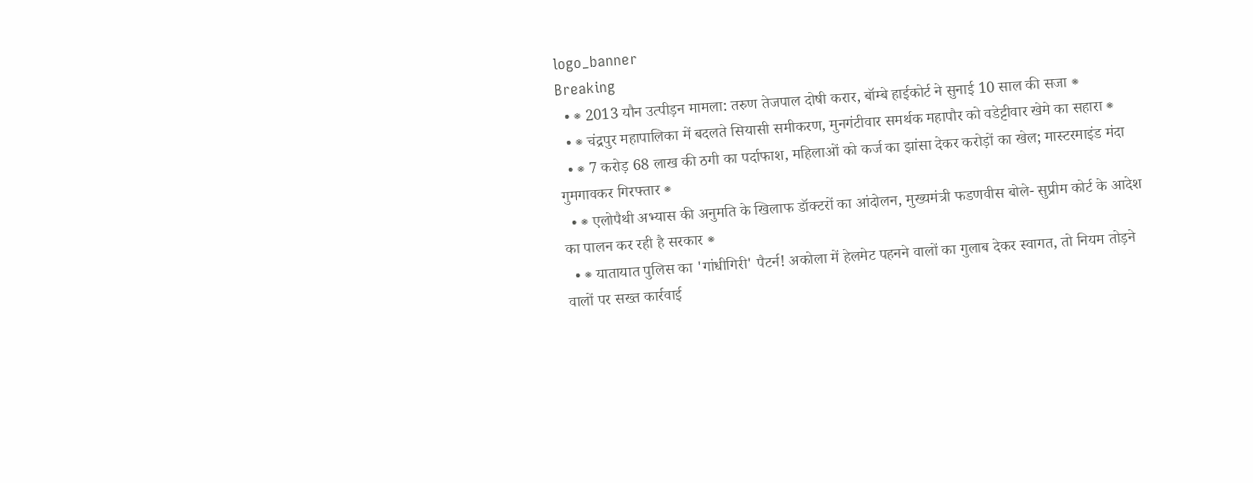logo_banner
Breaking
  • ⁕ 2013 यौन उत्पीड़न मामला: तरुण तेजपाल दोषी करार, बॉम्बे हाईकोर्ट ने सुनाई 10 साल की सजा ⁕
  • ⁕ चंद्रपुर महापालिका में बदलते सियासी समीकरण, मुनगंटीवार समर्थक महापौर को वडेट्टीवार खेमे का सहारा ⁕
  • ⁕ 7 करोड़ 68 लाख की ठगी का पर्दाफाश, महिलाओं को कर्ज का झांसा देकर करोड़ों का खेल; मास्टरमाइंड मंदा गुमगावकर गिरफ्तार ⁕
  • ⁕ एलोपैथी अभ्यास की अनुमति के खिलाफ डॉक्टरों का आंदोलन, मुख्यमंत्री फडणवीस बोले- सुप्रीम कोर्ट के आदेश का पालन कर रही है सरकार ⁕
  • ⁕ यातायात पुलिस का 'गांधीगिरी' पैटर्न! अकोला में हेलमेट पहनने वालों का गुलाब देकर स्वागत, तो नियम तोड़ने वालों पर सख्त कार्रवाई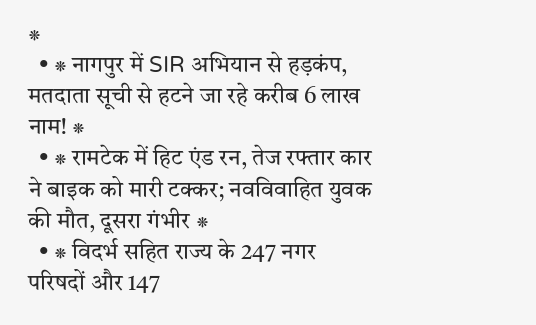⁕
  • ⁕ नागपुर में SIR अभियान से हड़कंप, मतदाता सूची से हटने जा रहे करीब 6 लाख नाम! ⁕
  • ⁕ रामटेक में हिट एंड रन, तेज रफ्तार कार ने बाइक को मारी टक्कर; नवविवाहित युवक की मौत, दूसरा गंभीर ⁕
  • ⁕ विदर्भ सहित राज्य के 247 नगर परिषदों और 147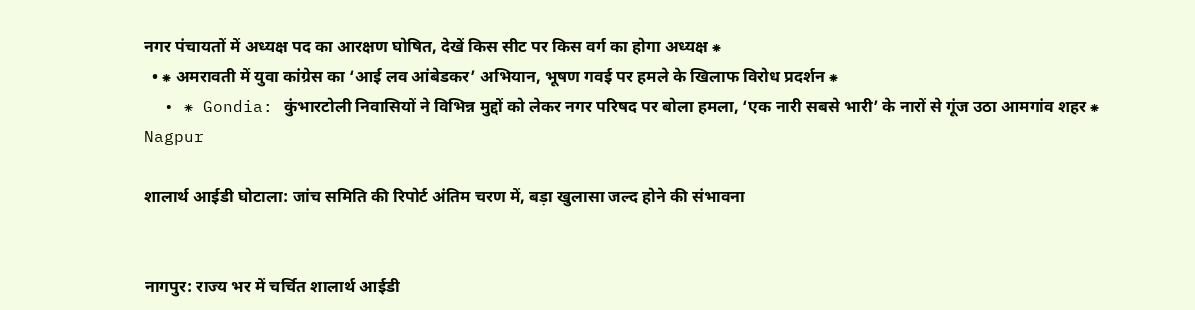नगर पंचायतों में अध्यक्ष पद का आरक्षण घोषित, देखें किस सीट पर किस वर्ग का होगा अध्यक्ष ⁕
  • ⁕ अमरावती में युवा कांग्रेस का ‘आई लव आंबेडकर’ अभियान, भूषण गवई पर हमले के खिलाफ विरोध प्रदर्शन ⁕
  • ⁕ Gondia: कुंभारटोली निवासियों ने विभिन्न मुद्दों को लेकर नगर परिषद पर बोला हमला, ‘एक नारी सबसे भारी’ के नारों से गूंज उठा आमगांव शहर ⁕
Nagpur

शालार्थ आईडी घोटाला: जांच समिति की रिपोर्ट अंतिम चरण में, बड़ा खुलासा जल्द होने की संभावना


नागपुर: राज्य भर में चर्चित शालार्थ आईडी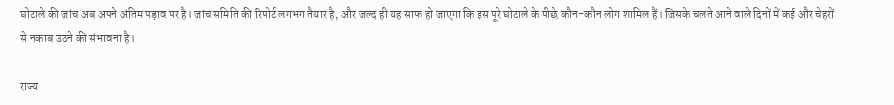घोटाले की जांच अब अपने अंतिम पड़ाव पर है। जांच समिति की रिपोर्ट लगभग तैयार है, और जल्द ही यह साफ हो जाएगा कि इस पूरे घोटाले के पीछे कौन-कौन लोग शामिल हैं। जिसके चलते आने वाले दिनों में कई और चेहरों से नकाब उठने की संभावना है।

राज्य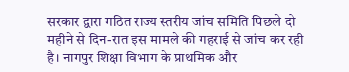सरकार द्वारा गठित राज्य स्तरीय जांच समिति पिछले दो महीने से दिन-रात इस मामले की गहराई से जांच कर रही है। नागपुर शिक्षा विभाग के प्राथमिक और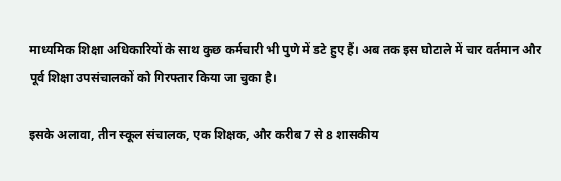माध्यमिक शिक्षा अधिकारियों के साथ कुछ कर्मचारी भी पुणे में डटे हुए हैं। अब तक इस घोटाले में चार वर्तमान और पूर्व शिक्षा उपसंचालकों को गिरफ्तार किया जा चुका है।

इसके अलावा, तीन स्कूल संचालक, एक शिक्षक, और करीब 7 से 8 शासकीय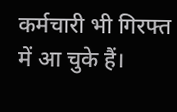कर्मचारी भी गिरफ्त में आ चुके हैं।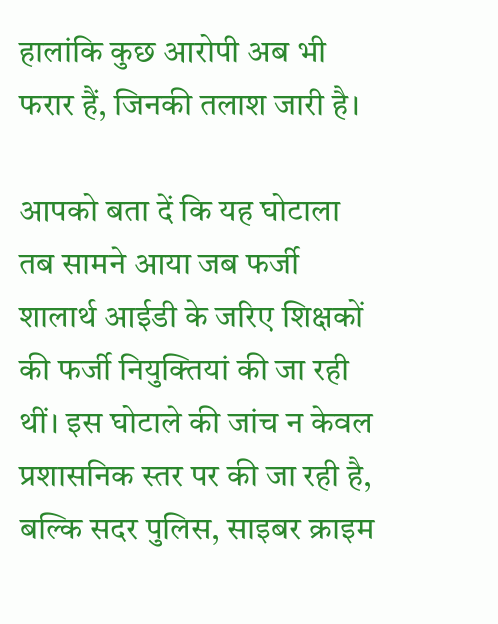हालांकि कुछ आरोपी अब भी फरार हैं, जिनकी तलाश जारी है।

आपको बता दें कि यह घोटाला तब सामने आया जब फर्जी शालार्थ आईडी के जरिए शिक्षकों की फर्जी नियुक्तियां की जा रही थीं। इस घोटाले की जांच न केवल प्रशासनिक स्तर पर की जा रही है, बल्कि सदर पुलिस, साइबर क्राइम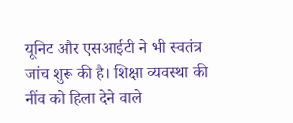यूनिट और एसआईटी ने भी स्वतंत्र जांच शुरू की है। शिक्षा व्यवस्था की नींव को हिला देने वाले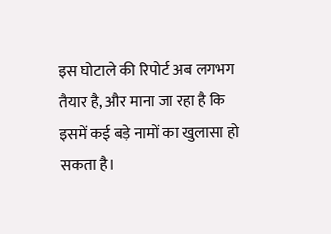इस घोटाले की रिपोर्ट अब लगभग तैयार है, और माना जा रहा है कि इसमें कई बड़े नामों का खुलासा हो सकता है।